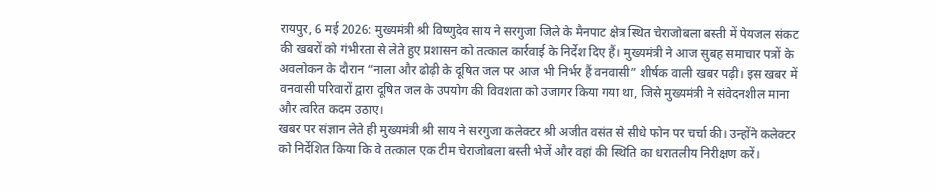रायपुर, 6 मई 2026: मुख्यमंत्री श्री विष्णुदेव साय ने सरगुजा जिले के मैनपाट क्षेत्र स्थित चेराजोबला बस्ती में पेयजल संकट की खबरों को गंभीरता से लेते हुए प्रशासन को तत्काल कार्रवाई के निर्देश दिए हैं। मुख्यमंत्री ने आज सुबह समाचार पत्रों के अवलोकन के दौरान “नाला और ढोढ़ी के दूषित जल पर आज भी निर्भर हैं वनवासी” शीर्षक वाली खबर पढ़ी। इस खबर में वनवासी परिवारों द्वारा दूषित जल के उपयोग की विवशता को उजागर किया गया था, जिसे मुख्यमंत्री ने संवेदनशील माना और त्वरित कदम उठाए।
खबर पर संज्ञान लेते ही मुख्यमंत्री श्री साय ने सरगुजा कलेक्टर श्री अजीत वसंत से सीधे फोन पर चर्चा की। उन्होंने कलेक्टर को निर्देशित किया कि वे तत्काल एक टीम चेराजोबला बस्ती भेजें और वहां की स्थिति का धरातलीय निरीक्षण करें।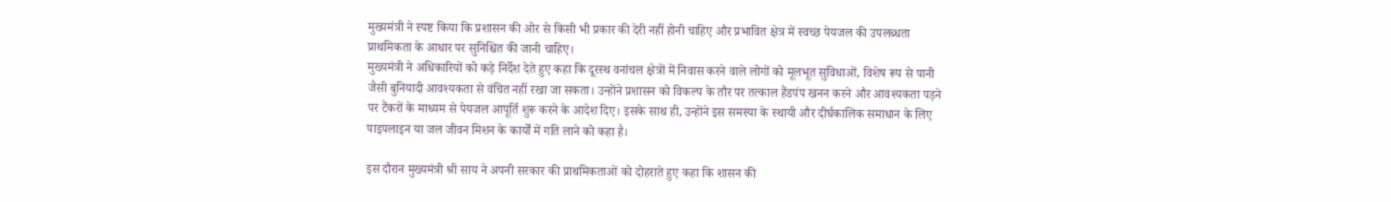मुख्यमंत्री ने स्पष्ट किया कि प्रशासन की ओर से किसी भी प्रकार की देरी नहीं होनी चाहिए और प्रभावित क्षेत्र में स्वच्छ पेयजल की उपलब्धता प्राथमिकता के आधार पर सुनिश्चित की जानी चाहिए।
मुख्यमंत्री ने अधिकारियों को कड़े निर्देश देते हुए कहा कि दूरस्थ वनांचल क्षेत्रों में निवास करने वाले लोगों को मूलभूत सुविधाओं, विशेष रूप से पानी जैसी बुनियादी आवश्यकता से वंचित नहीं रखा जा सकता। उन्होंने प्रशासन को विकल्प के तौर पर तत्काल हैंडपंप खनन करने और आवश्यकता पड़ने पर टैंकरों के माध्यम से पेयजल आपूर्ति शुरू करने के आदेश दिए। इसके साथ ही, उन्होंने इस समस्या के स्थायी और दीर्घकालिक समाधान के लिए पाइपलाइन या जल जीवन मिशन के कार्यों में गति लाने को कहा है।

इस दौरान मुख्यमंत्री श्री साय ने अपनी सरकार की प्राथमिकताओं को दोहराते हुए कहा कि शासन की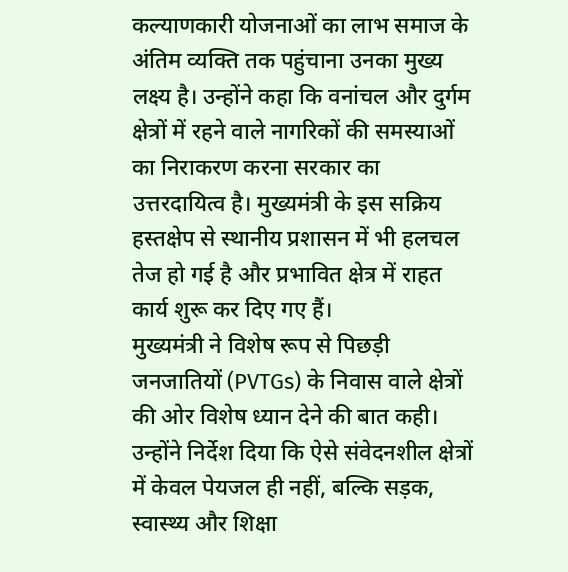कल्याणकारी योजनाओं का लाभ समाज के अंतिम व्यक्ति तक पहुंचाना उनका मुख्य लक्ष्य है। उन्होंने कहा कि वनांचल और दुर्गम क्षेत्रों में रहने वाले नागरिकों की समस्याओं का निराकरण करना सरकार का उत्तरदायित्व है। मुख्यमंत्री के इस सक्रिय हस्तक्षेप से स्थानीय प्रशासन में भी हलचल तेज हो गई है और प्रभावित क्षेत्र में राहत कार्य शुरू कर दिए गए हैं।
मुख्यमंत्री ने विशेष रूप से पिछड़ी जनजातियों (PVTGs) के निवास वाले क्षेत्रों की ओर विशेष ध्यान देने की बात कही। उन्होंने निर्देश दिया कि ऐसे संवेदनशील क्षेत्रों में केवल पेयजल ही नहीं, बल्कि सड़क, स्वास्थ्य और शिक्षा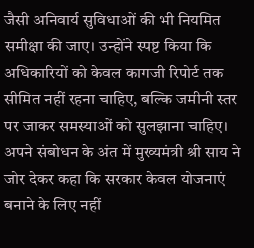जैसी अनिवार्य सुविधाओं की भी नियमित समीक्षा की जाए। उन्होंने स्पष्ट किया कि अधिकारियों को केवल कागजी रिपोर्ट तक सीमित नहीं रहना चाहिए, बल्कि जमीनी स्तर पर जाकर समस्याओं को सुलझाना चाहिए।
अपने संबोधन के अंत में मुख्यमंत्री श्री साय ने जोर देकर कहा कि सरकार केवल योजनाएं बनाने के लिए नहीं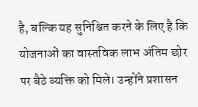है, बल्कि यह सुनिश्चित करने के लिए है कि योजनाओं का वास्तविक लाभ अंतिम छोर पर बैठे व्यक्ति को मिले। उन्होंने प्रशासन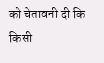को चेतावनी दी कि किसी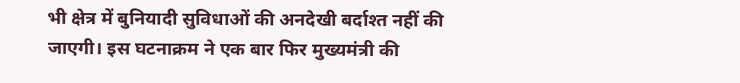भी क्षेत्र में बुनियादी सुविधाओं की अनदेखी बर्दाश्त नहीं की जाएगी। इस घटनाक्रम ने एक बार फिर मुख्यमंत्री की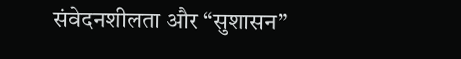संवेदनशीलता और “सुशासन”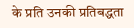के प्रति उनकी प्रतिबद्धता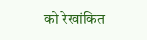को रेखांकित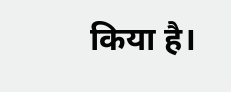किया है।